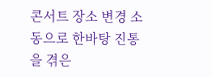콘서트 장소 변경 소동으로 한바탕 진통을 겪은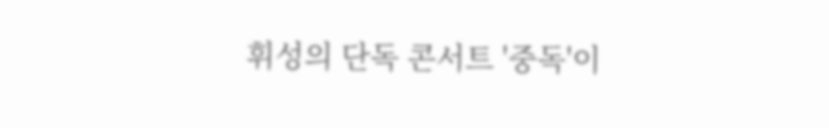휘성의 단독 콘서트 '중독'이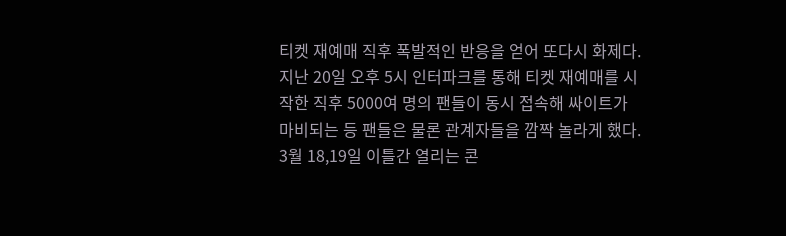티켓 재예매 직후 폭발적인 반응을 얻어 또다시 화제다. 지난 20일 오후 5시 인터파크를 통해 티켓 재예매를 시작한 직후 5000여 명의 팬들이 동시 접속해 싸이트가 마비되는 등 팬들은 물론 관계자들을 깜짝 놀라게 했다. 3월 18,19일 이틀간 열리는 콘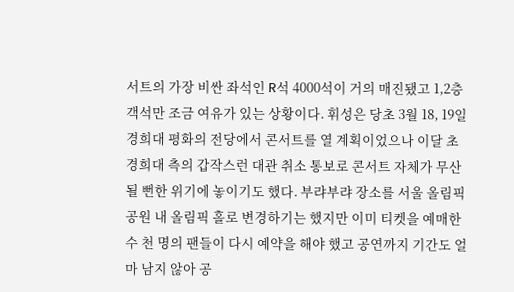서트의 가장 비싼 좌석인 R석 4000석이 거의 매진됐고 1,2층 객석만 조금 여유가 있는 상황이다. 휘성은 당초 3월 18, 19일 경희대 평화의 전당에서 콘서트를 열 계획이었으나 이달 초 경희대 측의 갑작스런 대관 취소 통보로 콘서트 자체가 무산될 뻔한 위기에 놓이기도 했다. 부랴부랴 장소를 서울 올림픽공원 내 올림픽 홀로 변경하기는 했지만 이미 티켓을 예매한 수 천 명의 팬들이 다시 예약을 해야 했고 공연까지 기간도 얼마 남지 않아 공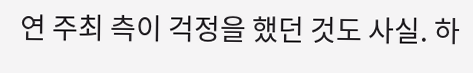연 주최 측이 걱정을 했던 것도 사실. 하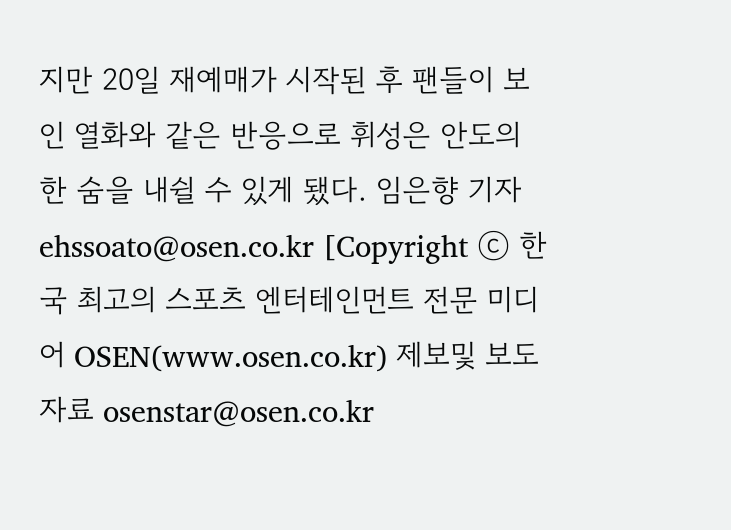지만 20일 재예매가 시작된 후 팬들이 보인 열화와 같은 반응으로 휘성은 안도의 한 숨을 내쉴 수 있게 됐다. 임은향 기자 ehssoato@osen.co.kr [Copyright ⓒ 한국 최고의 스포츠 엔터테인먼트 전문 미디어 OSEN(www.osen.co.kr) 제보및 보도자료 osenstar@osen.co.kr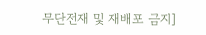무단전재 및 재배포 금지]